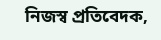নিজস্ব প্রতিবেদক,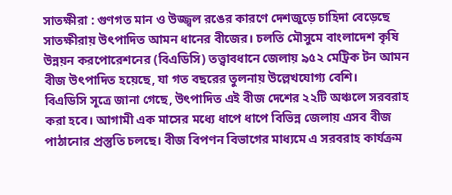সাতক্ষীরা : গুণগত মান ও উজ্জ্বল রঙের কারণে দেশজুড়ে চাহিদা বেড়েছে সাতক্ষীরায় উৎপাদিত আমন ধানের বীজের। চলতি মৌসুমে বাংলাদেশ কৃষি উন্নয়ন করপোরেশনের (বিএডিসি) তত্ত্বাবধানে জেলায় ৯৫২ মেট্রিক টন আমন বীজ উৎপাদিত হয়েছে, যা গত বছরের তুলনায় উল্লেখযোগ্য বেশি।
বিএডিসি সূত্রে জানা গেছে, উৎপাদিত এই বীজ দেশের ২২টি অঞ্চলে সরবরাহ করা হবে। আগামী এক মাসের মধ্যে ধাপে ধাপে বিভিন্ন জেলায় এসব বীজ পাঠানোর প্রস্তুতি চলছে। বীজ বিপণন বিভাগের মাধ্যমে এ সরবরাহ কার্যক্রম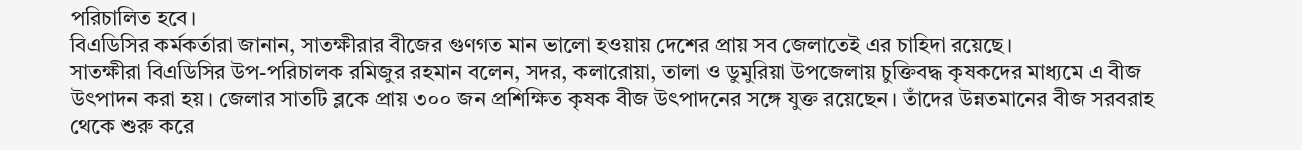পরিচালিত হবে।
বিএডিসির কর্মকর্তারা জানান, সাতক্ষীরার বীজের গুণগত মান ভালো হওয়ায় দেশের প্রায় সব জেলাতেই এর চাহিদা রয়েছে।
সাতক্ষীরা বিএডিসির উপ-পরিচালক রমিজুর রহমান বলেন, সদর, কলারোয়া, তালা ও ডুমুরিয়া উপজেলায় চুক্তিবদ্ধ কৃষকদের মাধ্যমে এ বীজ উৎপাদন করা হয়। জেলার সাতটি ব্লকে প্রায় ৩০০ জন প্রশিক্ষিত কৃষক বীজ উৎপাদনের সঙ্গে যুক্ত রয়েছেন। তাঁদের উন্নতমানের বীজ সরবরাহ থেকে শুরু করে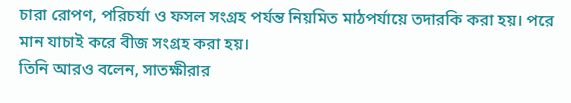চারা রোপণ, পরিচর্যা ও ফসল সংগ্রহ পর্যন্ত নিয়মিত মাঠপর্যায়ে তদারকি করা হয়। পরে মান যাচাই করে বীজ সংগ্রহ করা হয়।
তিনি আরও বলেন, সাতক্ষীরার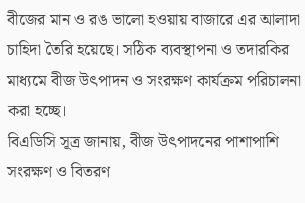বীজের মান ও রঙ ভালো হওয়ায় বাজারে এর আলাদা চাহিদা তৈরি হয়েছে। সঠিক ব্যবস্থাপনা ও তদারকির মাধ্যমে বীজ উৎপাদন ও সংরক্ষণ কার্যক্রম পরিচালনা করা হচ্ছে।
বিএডিসি সূত্র জানায়, বীজ উৎপাদনের পাশাপাশি সংরক্ষণ ও বিতরণ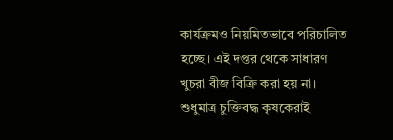কার্যক্রমও নিয়মিতভাবে পরিচালিত হচ্ছে। এই দপ্তর থেকে সাধারণ খুচরা বীজ বিক্রি করা হয় না। শুধুমাত্র চুক্তিবদ্ধ কৃষকেরাই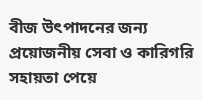বীজ উৎপাদনের জন্য প্রয়োজনীয় সেবা ও কারিগরি সহায়তা পেয়ে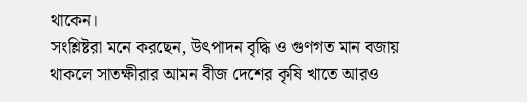থাকেন।
সংশ্লিষ্টরা মনে করছেন, উৎপাদন বৃদ্ধি ও গুণগত মান বজায় থাকলে সাতক্ষীরার আমন বীজ দেশের কৃষি খাতে আরও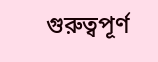গুরুত্বপূর্ণ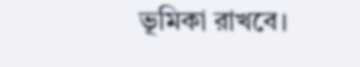ভূমিকা রাখবে।